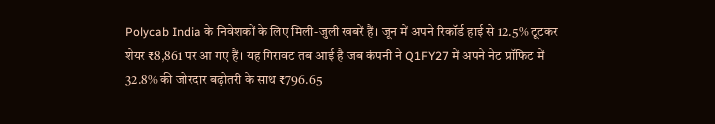Polycab India के निवेशकों के लिए मिली-जुली खबरें हैं। जून में अपने रिकॉर्ड हाई से 12.5% टूटकर शेयर ₹8,861 पर आ गए हैं। यह गिरावट तब आई है जब कंपनी ने Q1FY27 में अपने नेट प्रॉफिट में 32.8% की जोरदार बढ़ोतरी के साथ ₹796.65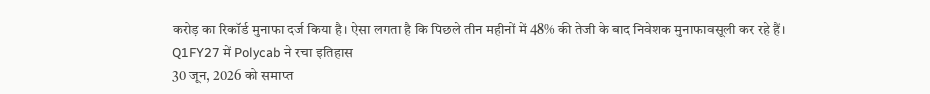करोड़ का रिकॉर्ड मुनाफा दर्ज किया है। ऐसा लगता है कि पिछले तीन महीनों में 48% की तेजी के बाद निवेशक मुनाफावसूली कर रहे हैं।
Q1FY27 में Polycab ने रचा इतिहास
30 जून, 2026 को समाप्त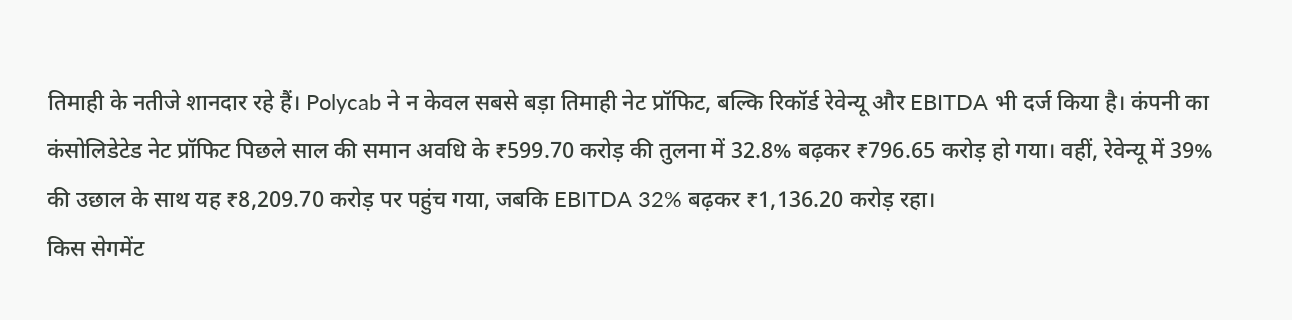तिमाही के नतीजे शानदार रहे हैं। Polycab ने न केवल सबसे बड़ा तिमाही नेट प्रॉफिट, बल्कि रिकॉर्ड रेवेन्यू और EBITDA भी दर्ज किया है। कंपनी का कंसोलिडेटेड नेट प्रॉफिट पिछले साल की समान अवधि के ₹599.70 करोड़ की तुलना में 32.8% बढ़कर ₹796.65 करोड़ हो गया। वहीं, रेवेन्यू में 39% की उछाल के साथ यह ₹8,209.70 करोड़ पर पहुंच गया, जबकि EBITDA 32% बढ़कर ₹1,136.20 करोड़ रहा।
किस सेगमेंट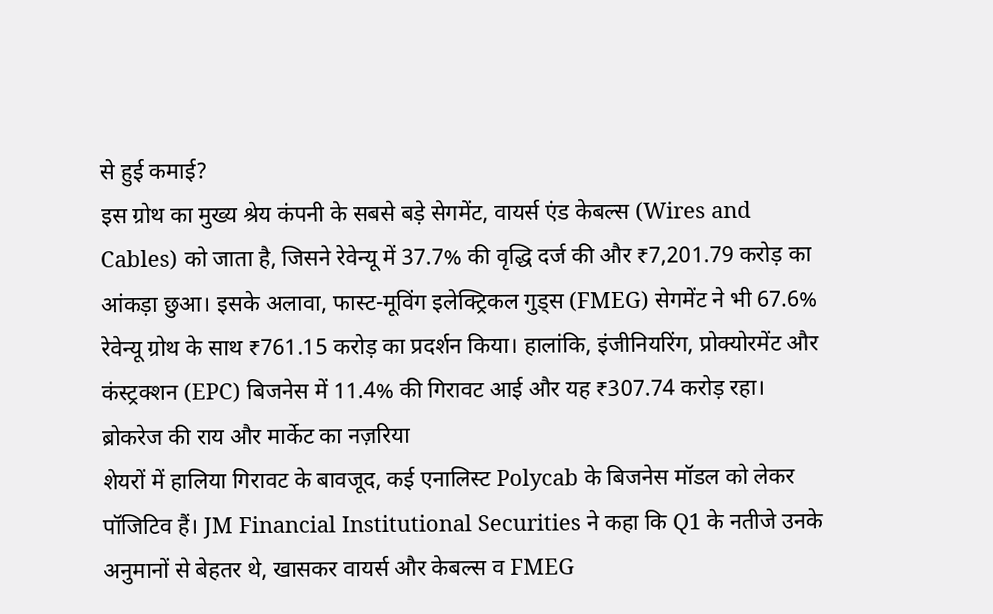से हुई कमाई?
इस ग्रोथ का मुख्य श्रेय कंपनी के सबसे बड़े सेगमेंट, वायर्स एंड केबल्स (Wires and Cables) को जाता है, जिसने रेवेन्यू में 37.7% की वृद्धि दर्ज की और ₹7,201.79 करोड़ का आंकड़ा छुआ। इसके अलावा, फास्ट-मूविंग इलेक्ट्रिकल गुड्स (FMEG) सेगमेंट ने भी 67.6% रेवेन्यू ग्रोथ के साथ ₹761.15 करोड़ का प्रदर्शन किया। हालांकि, इंजीनियरिंग, प्रोक्योरमेंट और कंस्ट्रक्शन (EPC) बिजनेस में 11.4% की गिरावट आई और यह ₹307.74 करोड़ रहा।
ब्रोकरेज की राय और मार्केट का नज़रिया
शेयरों में हालिया गिरावट के बावजूद, कई एनालिस्ट Polycab के बिजनेस मॉडल को लेकर पॉजिटिव हैं। JM Financial Institutional Securities ने कहा कि Q1 के नतीजे उनके अनुमानों से बेहतर थे, खासकर वायर्स और केबल्स व FMEG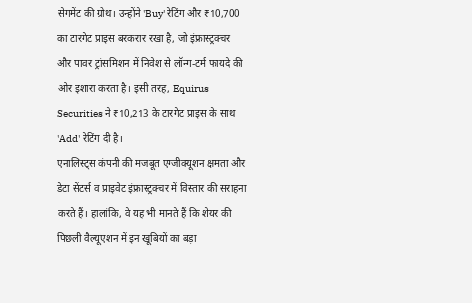सेगमेंट की ग्रोथ। उन्होंने 'Buy' रेटिंग और ₹10,700 का टारगेट प्राइस बरकरार रखा है, जो इंफ्रास्ट्रक्चर और पावर ट्रांसमिशन में निवेश से लॉन्ग-टर्म फायदे की ओर इशारा करता है। इसी तरह, Equirus Securities ने ₹10,213 के टारगेट प्राइस के साथ 'Add' रेटिंग दी है।
एनालिस्ट्स कंपनी की मजबूत एग्जीक्यूशन क्षमता और डेटा सेंटर्स व प्राइवेट इंफ्रास्ट्रक्चर में विस्तार की सराहना करते हैं। हालांकि, वे यह भी मानते हैं कि शेयर की पिछली वैल्यूएशन में इन खूबियों का बड़ा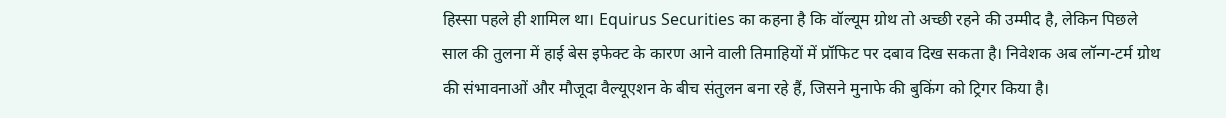हिस्सा पहले ही शामिल था। Equirus Securities का कहना है कि वॉल्यूम ग्रोथ तो अच्छी रहने की उम्मीद है, लेकिन पिछले साल की तुलना में हाई बेस इफेक्ट के कारण आने वाली तिमाहियों में प्रॉफिट पर दबाव दिख सकता है। निवेशक अब लॉन्ग-टर्म ग्रोथ की संभावनाओं और मौजूदा वैल्यूएशन के बीच संतुलन बना रहे हैं, जिसने मुनाफे की बुकिंग को ट्रिगर किया है।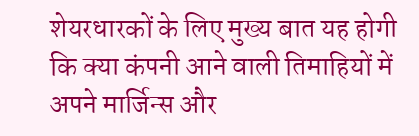शेयरधारकों के लिए मुख्य बात यह होगी कि क्या कंपनी आने वाली तिमाहियों में अपने मार्जिन्स और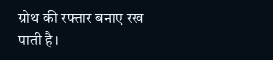ग्रोथ की रफ्तार बनाए रख पाती है।